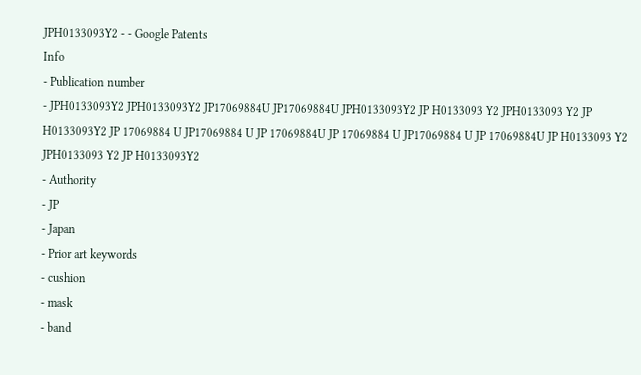JPH0133093Y2 - - Google Patents
Info
- Publication number
- JPH0133093Y2 JPH0133093Y2 JP17069884U JP17069884U JPH0133093Y2 JP H0133093 Y2 JPH0133093 Y2 JP H0133093Y2 JP 17069884 U JP17069884 U JP 17069884U JP 17069884 U JP17069884 U JP 17069884U JP H0133093 Y2 JPH0133093 Y2 JP H0133093Y2
- Authority
- JP
- Japan
- Prior art keywords
- cushion
- mask
- band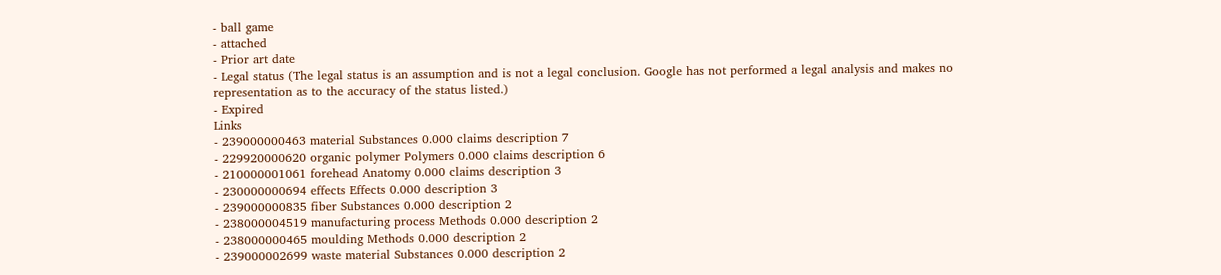- ball game
- attached
- Prior art date
- Legal status (The legal status is an assumption and is not a legal conclusion. Google has not performed a legal analysis and makes no representation as to the accuracy of the status listed.)
- Expired
Links
- 239000000463 material Substances 0.000 claims description 7
- 229920000620 organic polymer Polymers 0.000 claims description 6
- 210000001061 forehead Anatomy 0.000 claims description 3
- 230000000694 effects Effects 0.000 description 3
- 239000000835 fiber Substances 0.000 description 2
- 238000004519 manufacturing process Methods 0.000 description 2
- 238000000465 moulding Methods 0.000 description 2
- 239000002699 waste material Substances 0.000 description 2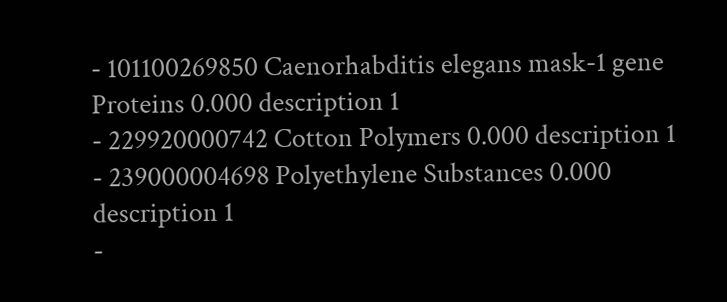- 101100269850 Caenorhabditis elegans mask-1 gene Proteins 0.000 description 1
- 229920000742 Cotton Polymers 0.000 description 1
- 239000004698 Polyethylene Substances 0.000 description 1
-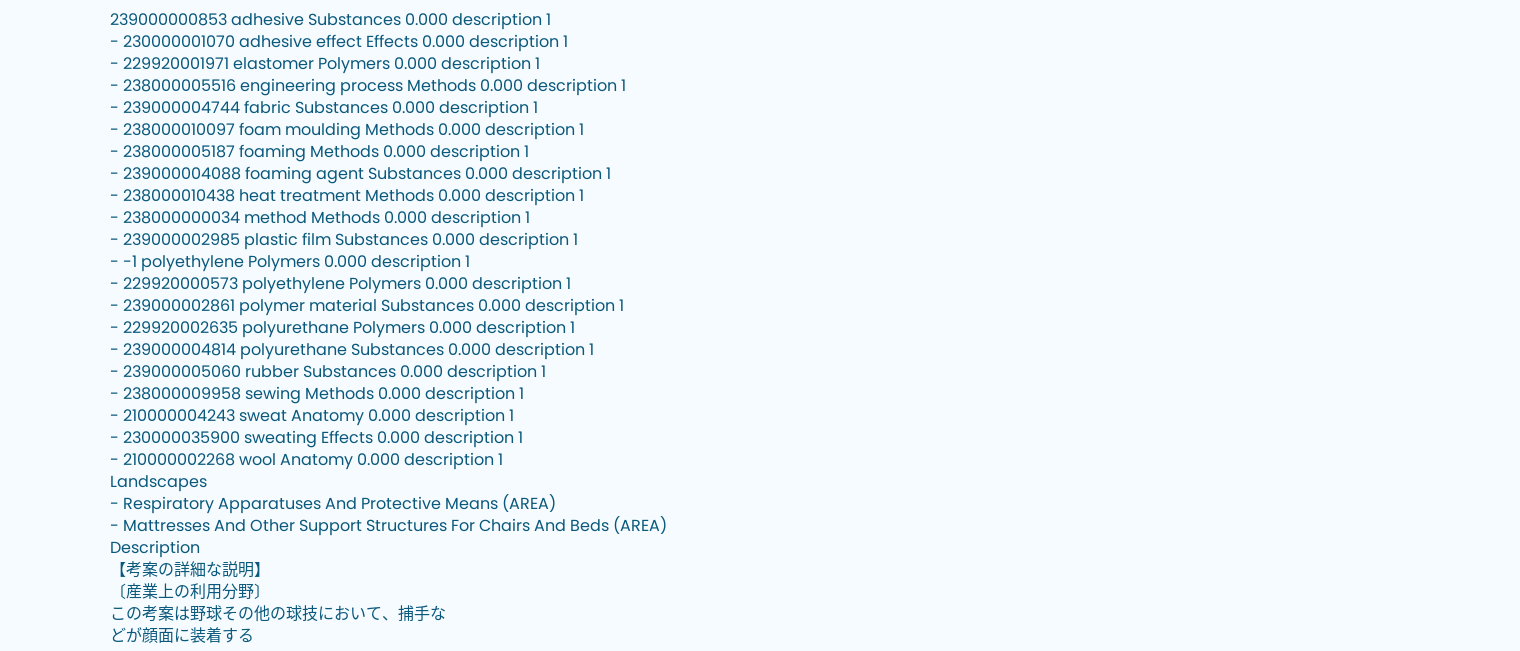239000000853 adhesive Substances 0.000 description 1
- 230000001070 adhesive effect Effects 0.000 description 1
- 229920001971 elastomer Polymers 0.000 description 1
- 238000005516 engineering process Methods 0.000 description 1
- 239000004744 fabric Substances 0.000 description 1
- 238000010097 foam moulding Methods 0.000 description 1
- 238000005187 foaming Methods 0.000 description 1
- 239000004088 foaming agent Substances 0.000 description 1
- 238000010438 heat treatment Methods 0.000 description 1
- 238000000034 method Methods 0.000 description 1
- 239000002985 plastic film Substances 0.000 description 1
- -1 polyethylene Polymers 0.000 description 1
- 229920000573 polyethylene Polymers 0.000 description 1
- 239000002861 polymer material Substances 0.000 description 1
- 229920002635 polyurethane Polymers 0.000 description 1
- 239000004814 polyurethane Substances 0.000 description 1
- 239000005060 rubber Substances 0.000 description 1
- 238000009958 sewing Methods 0.000 description 1
- 210000004243 sweat Anatomy 0.000 description 1
- 230000035900 sweating Effects 0.000 description 1
- 210000002268 wool Anatomy 0.000 description 1
Landscapes
- Respiratory Apparatuses And Protective Means (AREA)
- Mattresses And Other Support Structures For Chairs And Beds (AREA)
Description
【考案の詳細な説明】
〔産業上の利用分野〕
この考案は野球その他の球技において、捕手な
どが顔面に装着する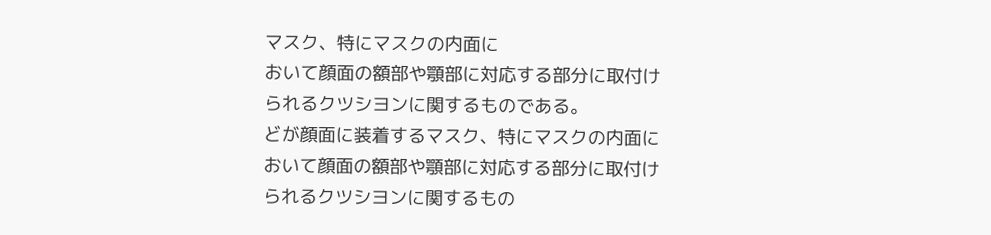マスク、特にマスクの内面に
おいて顔面の額部や顎部に対応する部分に取付け
られるクツシヨンに関するものである。
どが顔面に装着するマスク、特にマスクの内面に
おいて顔面の額部や顎部に対応する部分に取付け
られるクツシヨンに関するもの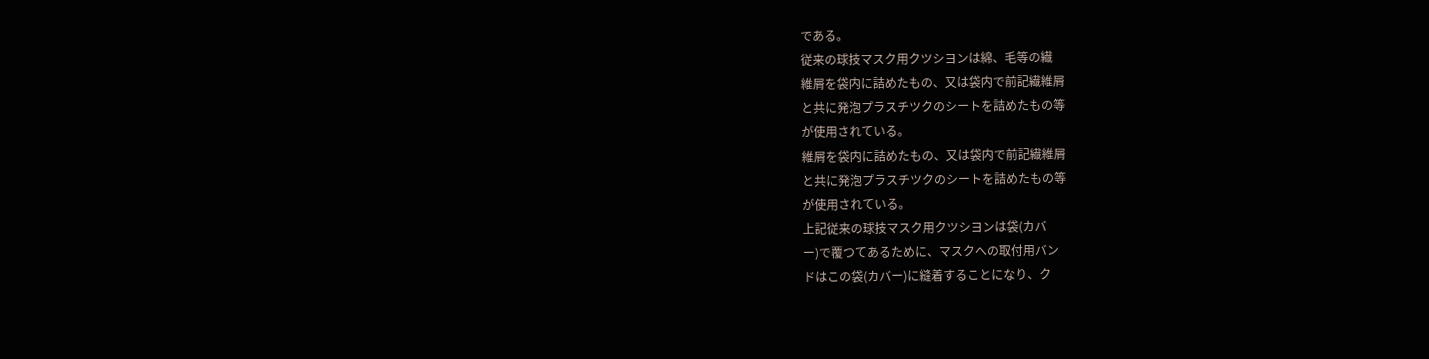である。
従来の球技マスク用クツシヨンは綿、毛等の繊
維屑を袋内に詰めたもの、又は袋内で前記繊維屑
と共に発泡プラスチツクのシートを詰めたもの等
が使用されている。
維屑を袋内に詰めたもの、又は袋内で前記繊維屑
と共に発泡プラスチツクのシートを詰めたもの等
が使用されている。
上記従来の球技マスク用クツシヨンは袋(カバ
ー)で覆つてあるために、マスクへの取付用バン
ドはこの袋(カバー)に縫着することになり、ク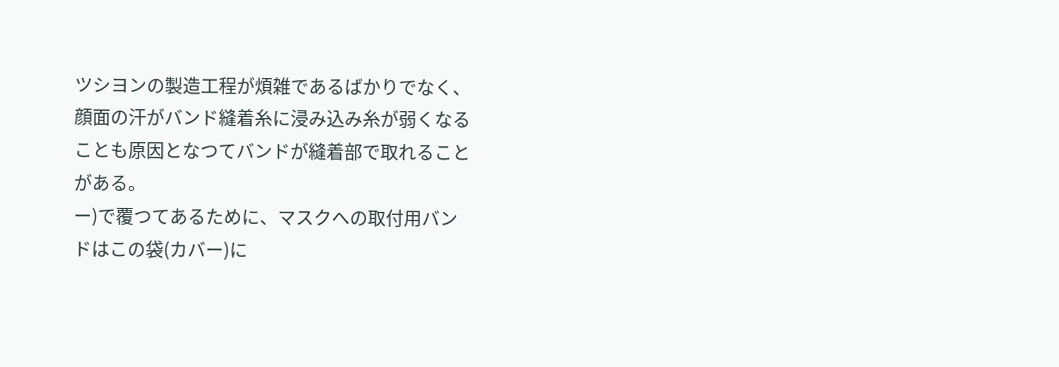ツシヨンの製造工程が煩雑であるばかりでなく、
顔面の汗がバンド縫着糸に浸み込み糸が弱くなる
ことも原因となつてバンドが縫着部で取れること
がある。
ー)で覆つてあるために、マスクへの取付用バン
ドはこの袋(カバー)に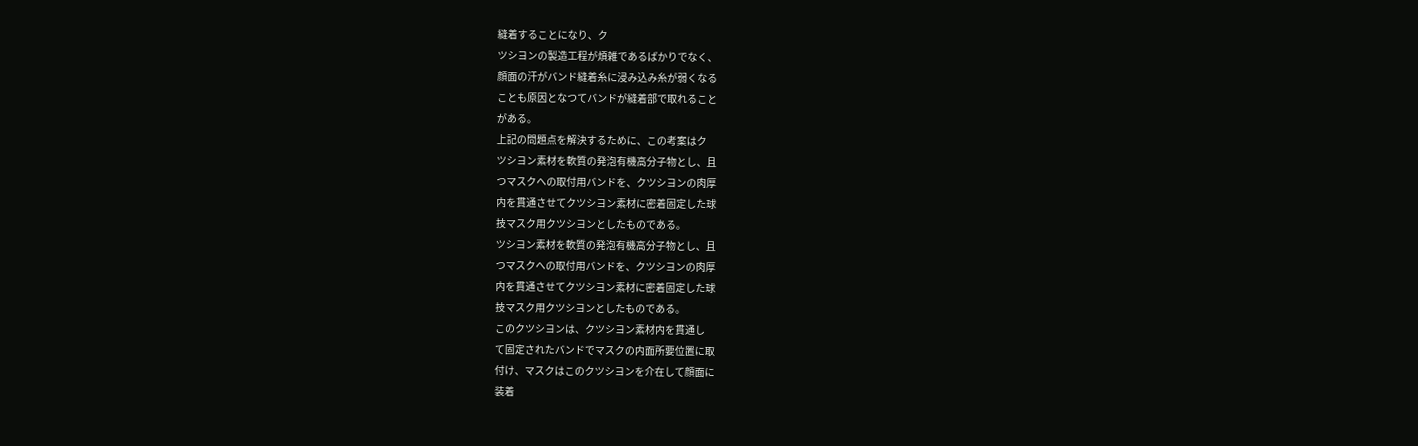縫着することになり、ク
ツシヨンの製造工程が煩雑であるばかりでなく、
顔面の汗がバンド縫着糸に浸み込み糸が弱くなる
ことも原因となつてバンドが縫着部で取れること
がある。
上記の問題点を解決するために、この考案はク
ツシヨン素材を軟質の発泡有機高分子物とし、且
つマスクへの取付用バンドを、クツシヨンの肉厚
内を貫通させてクツシヨン素材に密着固定した球
技マスク用クツシヨンとしたものである。
ツシヨン素材を軟質の発泡有機高分子物とし、且
つマスクへの取付用バンドを、クツシヨンの肉厚
内を貫通させてクツシヨン素材に密着固定した球
技マスク用クツシヨンとしたものである。
このクツシヨンは、クツシヨン素材内を貫通し
て固定されたバンドでマスクの内面所要位置に取
付け、マスクはこのクツシヨンを介在して顔面に
装着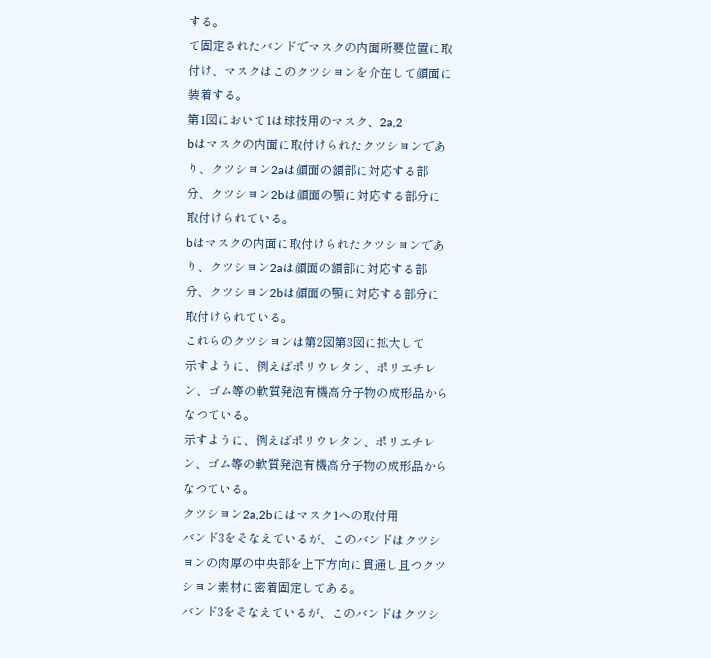する。
て固定されたバンドでマスクの内面所要位置に取
付け、マスクはこのクツシヨンを介在して顔面に
装着する。
第1図において1は球技用のマスク、2a,2
bはマスクの内面に取付けられたクツシヨンであ
り、クツシヨン2aは顔面の額部に対応する部
分、クツシヨン2bは顔面の顎に対応する部分に
取付けられている。
bはマスクの内面に取付けられたクツシヨンであ
り、クツシヨン2aは顔面の額部に対応する部
分、クツシヨン2bは顔面の顎に対応する部分に
取付けられている。
これらのクツシヨンは第2図第3図に拡大して
示すように、例えばポリウレタン、ポリエチレ
ン、ゴム等の軟質発泡有機高分子物の成形品から
なつている。
示すように、例えばポリウレタン、ポリエチレ
ン、ゴム等の軟質発泡有機高分子物の成形品から
なつている。
クツシヨン2a,2bにはマスク1への取付用
バンド3をそなえているが、このバンドはクツシ
ヨンの肉厚の中央部を上下方向に貫通し且つクツ
シヨン素材に密着固定してある。
バンド3をそなえているが、このバンドはクツシ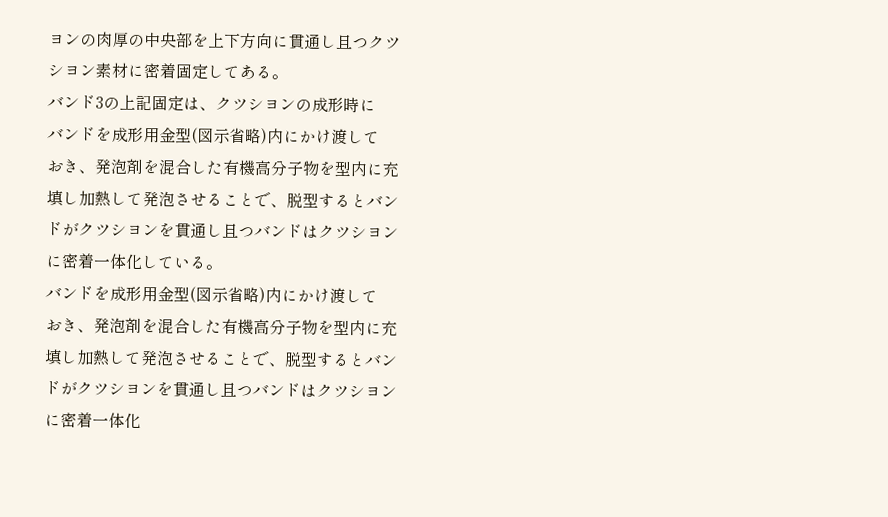ヨンの肉厚の中央部を上下方向に貫通し且つクツ
シヨン素材に密着固定してある。
バンド3の上記固定は、クツシヨンの成形時に
バンドを成形用金型(図示省略)内にかけ渡して
おき、発泡剤を混合した有機高分子物を型内に充
填し加熱して発泡させることで、脱型するとバン
ドがクツシヨンを貫通し且つバンドはクツシヨン
に密着一体化している。
バンドを成形用金型(図示省略)内にかけ渡して
おき、発泡剤を混合した有機高分子物を型内に充
填し加熱して発泡させることで、脱型するとバン
ドがクツシヨンを貫通し且つバンドはクツシヨン
に密着一体化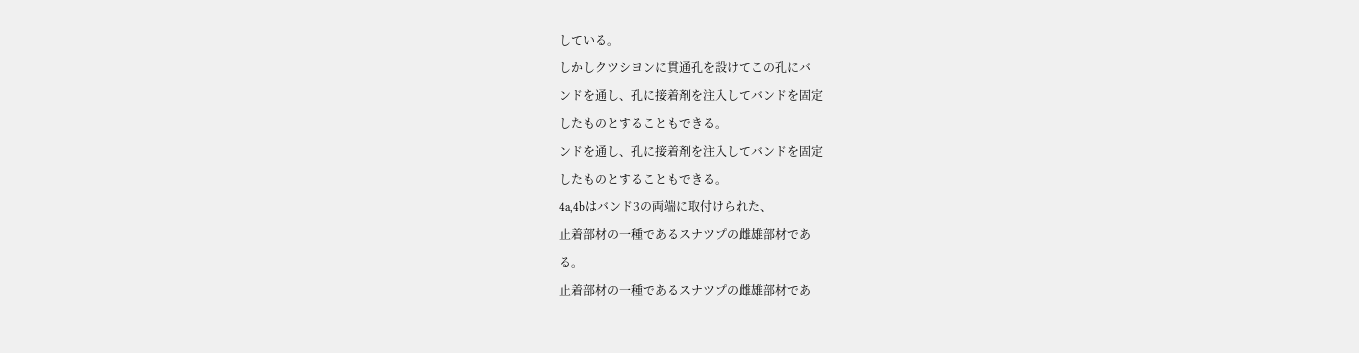している。
しかしクツシヨンに貫通孔を設けてこの孔にバ
ンドを通し、孔に接着剤を注入してバンドを固定
したものとすることもできる。
ンドを通し、孔に接着剤を注入してバンドを固定
したものとすることもできる。
4a,4bはバンド3の両端に取付けられた、
止着部材の一種であるスナツプの雌雄部材であ
る。
止着部材の一種であるスナツプの雌雄部材であ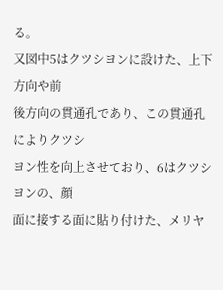る。
又図中5はクツシヨンに設けた、上下方向や前
後方向の貫通孔であり、この貫通孔によりクツシ
ヨン性を向上させており、6はクツシヨンの、顔
面に接する面に貼り付けた、メリヤ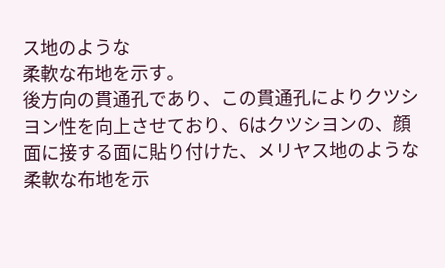ス地のような
柔軟な布地を示す。
後方向の貫通孔であり、この貫通孔によりクツシ
ヨン性を向上させており、6はクツシヨンの、顔
面に接する面に貼り付けた、メリヤス地のような
柔軟な布地を示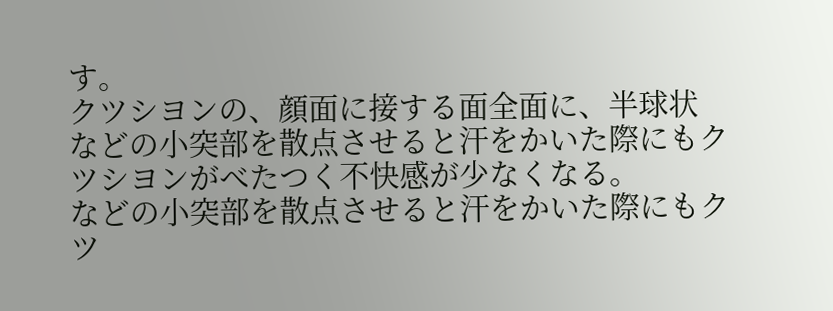す。
クツシヨンの、顔面に接する面全面に、半球状
などの小突部を散点させると汗をかいた際にもク
ツシヨンがべたつく不快感が少なくなる。
などの小突部を散点させると汗をかいた際にもク
ツ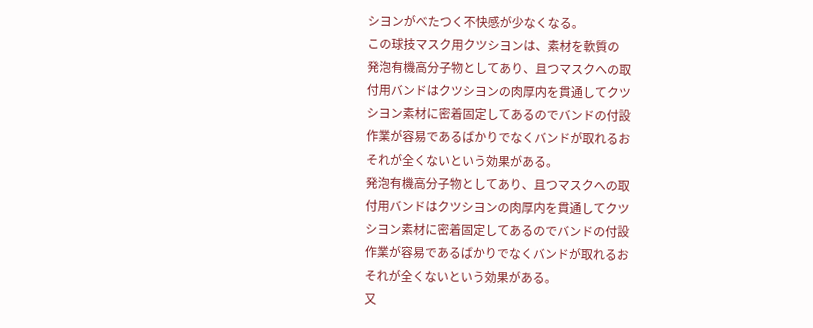シヨンがべたつく不快感が少なくなる。
この球技マスク用クツシヨンは、素材を軟質の
発泡有機高分子物としてあり、且つマスクへの取
付用バンドはクツシヨンの肉厚内を貫通してクツ
シヨン素材に密着固定してあるのでバンドの付設
作業が容易であるばかりでなくバンドが取れるお
それが全くないという効果がある。
発泡有機高分子物としてあり、且つマスクへの取
付用バンドはクツシヨンの肉厚内を貫通してクツ
シヨン素材に密着固定してあるのでバンドの付設
作業が容易であるばかりでなくバンドが取れるお
それが全くないという効果がある。
又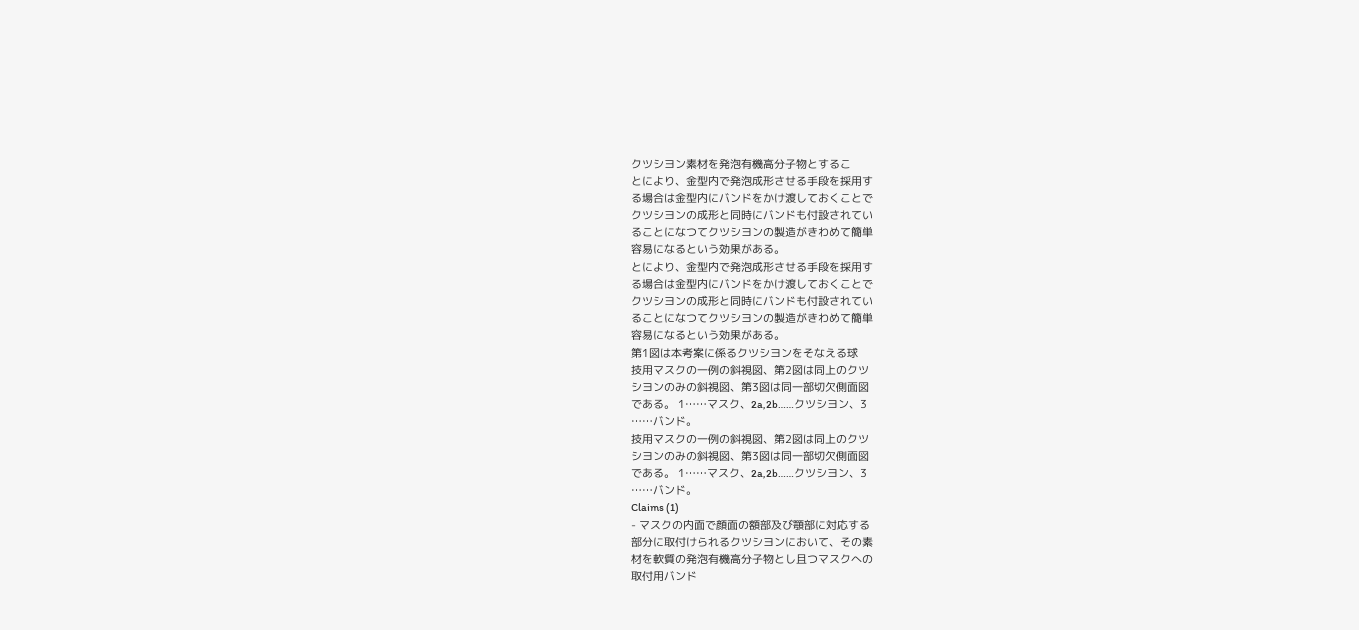クツシヨン素材を発泡有機高分子物とするこ
とにより、金型内で発泡成形させる手段を採用す
る場合は金型内にバンドをかけ渡しておくことで
クツシヨンの成形と同時にバンドも付設されてい
ることになつてクツシヨンの製造がきわめて簡単
容易になるという効果がある。
とにより、金型内で発泡成形させる手段を採用す
る場合は金型内にバンドをかけ渡しておくことで
クツシヨンの成形と同時にバンドも付設されてい
ることになつてクツシヨンの製造がきわめて簡単
容易になるという効果がある。
第1図は本考案に係るクツシヨンをそなえる球
技用マスクの一例の斜視図、第2図は同上のクツ
シヨンのみの斜視図、第3図は同一部切欠側面図
である。 1……マスク、2a,2b……クツシヨン、3
……バンド。
技用マスクの一例の斜視図、第2図は同上のクツ
シヨンのみの斜視図、第3図は同一部切欠側面図
である。 1……マスク、2a,2b……クツシヨン、3
……バンド。
Claims (1)
- マスクの内面で顔面の額部及び顎部に対応する
部分に取付けられるクツシヨンにおいて、その素
材を軟質の発泡有機高分子物とし且つマスクへの
取付用バンド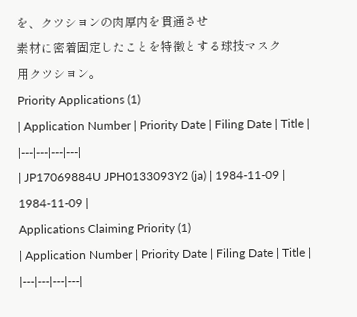を、クツシヨンの肉厚内を貫通させ
素材に密着固定したことを特徴とする球技マスク
用クツシヨン。
Priority Applications (1)
| Application Number | Priority Date | Filing Date | Title |
|---|---|---|---|
| JP17069884U JPH0133093Y2 (ja) | 1984-11-09 | 1984-11-09 |
Applications Claiming Priority (1)
| Application Number | Priority Date | Filing Date | Title |
|---|---|---|---|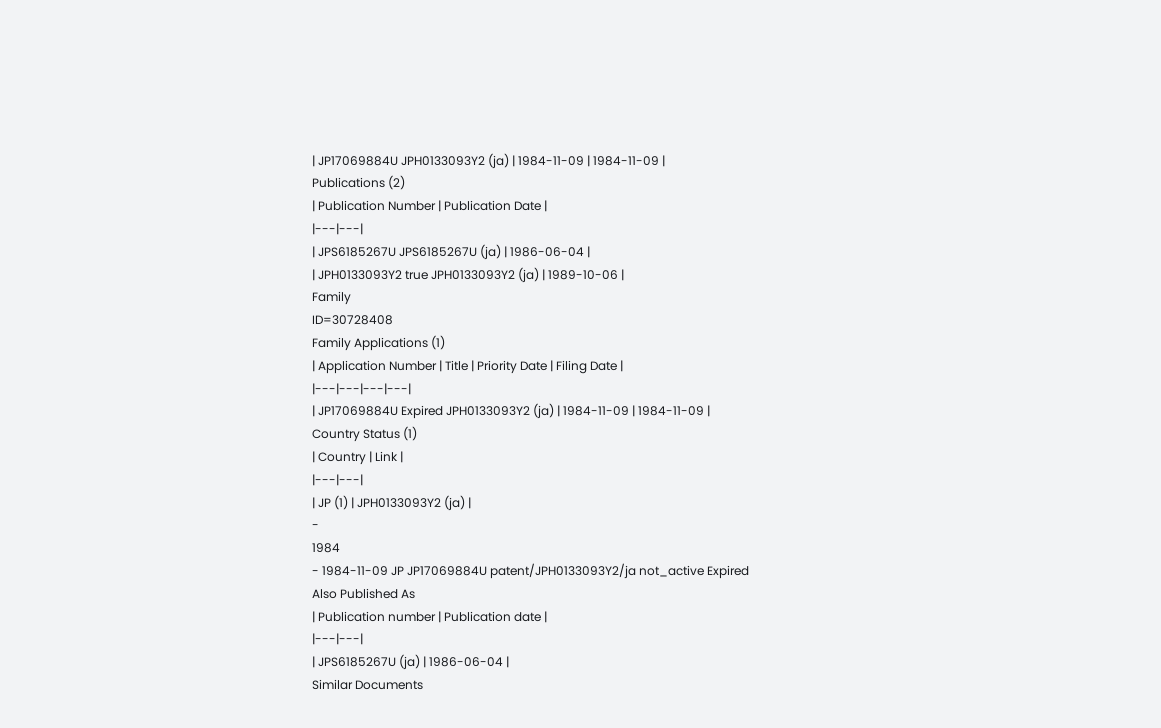| JP17069884U JPH0133093Y2 (ja) | 1984-11-09 | 1984-11-09 |
Publications (2)
| Publication Number | Publication Date |
|---|---|
| JPS6185267U JPS6185267U (ja) | 1986-06-04 |
| JPH0133093Y2 true JPH0133093Y2 (ja) | 1989-10-06 |
Family
ID=30728408
Family Applications (1)
| Application Number | Title | Priority Date | Filing Date |
|---|---|---|---|
| JP17069884U Expired JPH0133093Y2 (ja) | 1984-11-09 | 1984-11-09 |
Country Status (1)
| Country | Link |
|---|---|
| JP (1) | JPH0133093Y2 (ja) |
-
1984
- 1984-11-09 JP JP17069884U patent/JPH0133093Y2/ja not_active Expired
Also Published As
| Publication number | Publication date |
|---|---|
| JPS6185267U (ja) | 1986-06-04 |
Similar Documents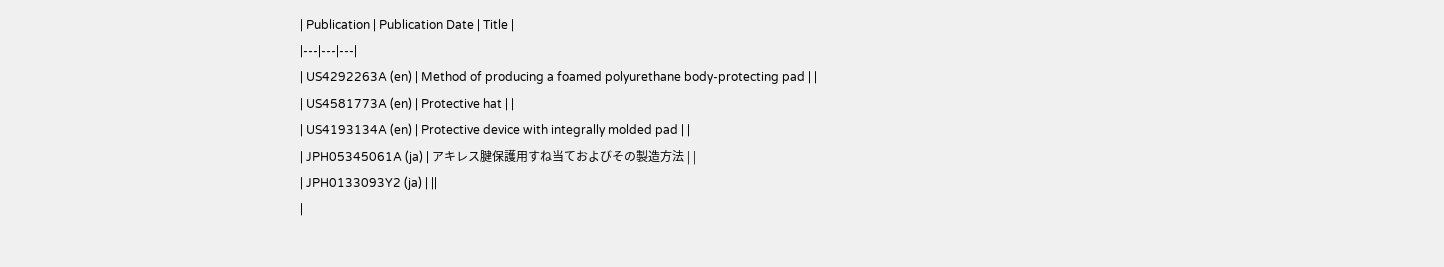| Publication | Publication Date | Title |
|---|---|---|
| US4292263A (en) | Method of producing a foamed polyurethane body-protecting pad | |
| US4581773A (en) | Protective hat | |
| US4193134A (en) | Protective device with integrally molded pad | |
| JPH05345061A (ja) | アキレス腱保護用すね当ておよびその製造方法 | |
| JPH0133093Y2 (ja) | ||
|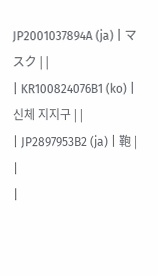JP2001037894A (ja) | マスク | |
| KR100824076B1 (ko) | 신체 지지구 | |
| JP2897953B2 (ja) | 鞄 | |
|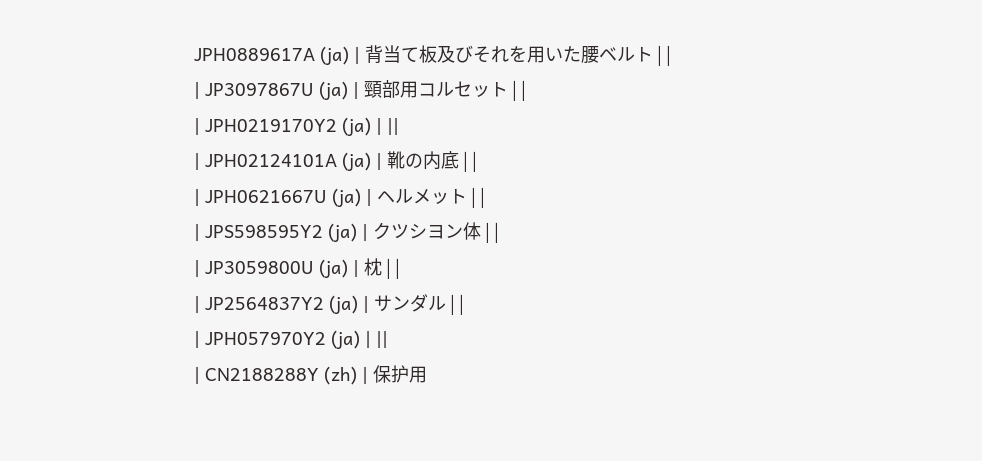JPH0889617A (ja) | 背当て板及びそれを用いた腰ベルト | |
| JP3097867U (ja) | 頸部用コルセット | |
| JPH0219170Y2 (ja) | ||
| JPH02124101A (ja) | 靴の内底 | |
| JPH0621667U (ja) | ヘルメット | |
| JPS598595Y2 (ja) | クツシヨン体 | |
| JP3059800U (ja) | 枕 | |
| JP2564837Y2 (ja) | サンダル | |
| JPH057970Y2 (ja) | ||
| CN2188288Y (zh) | 保护用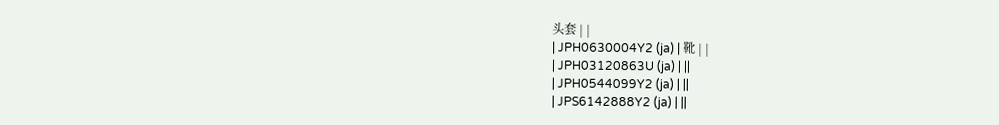头套 | |
| JPH0630004Y2 (ja) | 靴 | |
| JPH03120863U (ja) | ||
| JPH0544099Y2 (ja) | ||
| JPS6142888Y2 (ja) | ||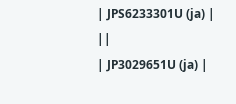| JPS6233301U (ja) | ||
| JP3029651U (ja) |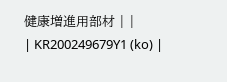健康増進用部材 | |
| KR200249679Y1 (ko) |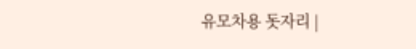유모차용 돗자리 |